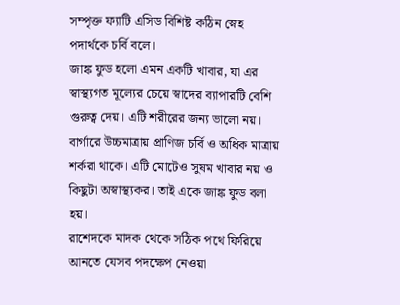সম্পৃক্ত ফ্যাটি এসিড বিশিষ্ট কঠিন স্নেহ পদার্থকে চর্বি বলে।
জাঙ্ক ফুড হলো এমন একটি খাবার, যা এর স্বাস্থ্যগত মূল্যের চেয়ে স্বাদের ব্যাপারটি বেশি গুরুত্ব দেয়। এটি শরীরের জন্য ভালো নয়। বার্গারে উচ্চমাত্রায় প্রাণিজ চর্বি ও অধিক মাত্রায় শর্করা থাকে। এটি মোটেও সুষম খাবার নয় ও কিছুটা অস্বাস্থ্যকর। তাই একে জাঙ্ক ফুড বলা হয়।
রাশেদকে মাদক থেকে সঠিক পথে ফিরিয়ে আনতে যেসব পদক্ষেপ নেওয়া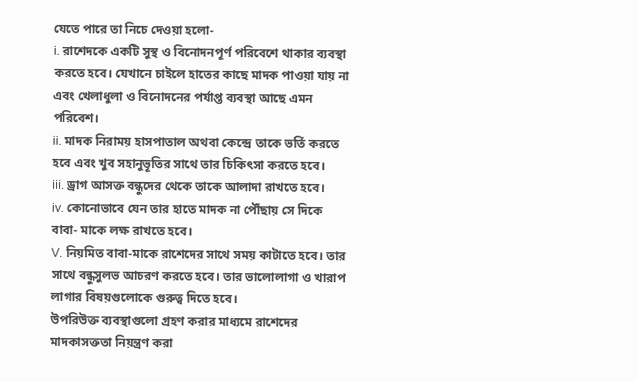যেতে পারে তা নিচে দেওয়া হলো-
i. রাশেদকে একটি সুস্থ ও বিনোদনপূর্ণ পরিবেশে থাকার ব্যবস্থা করতে হবে। যেখানে চাইলে হাতের কাছে মাদক পাওয়া যায় না এবং খেলাধুলা ও বিনোদনের পর্যাপ্ত ব্যবস্থা আছে এমন পরিবেশ।
ii. মাদক নিরাময় হাসপাতাল অথবা কেন্দ্রে তাকে ভর্তি করতে হবে এবং খুব সহানুভূতির সাথে তার চিকিৎসা করতে হবে।
iii. ড্রাগ আসক্ত বন্ধুদের থেকে তাকে আলাদা রাখতে হবে।
iv. কোনোভাবে যেন তার হাতে মাদক না পৌঁছায় সে দিকে বাবা- মাকে লক্ষ রাখতে হবে।
V. নিয়মিত বাবা-মাকে রাশেদের সাথে সময় কাটাতে হবে। তার সাথে বন্ধুসুলভ আচরণ করতে হবে। তার ভালোলাগা ও খারাপ লাগার বিষয়গুলোকে গুরুত্ব দিতে হবে।
উপরিউক্ত ব্যবস্থাগুলো গ্রহণ করার মাধ্যমে রাশেদের মাদকাসক্ততা নিয়ন্ত্রণ করা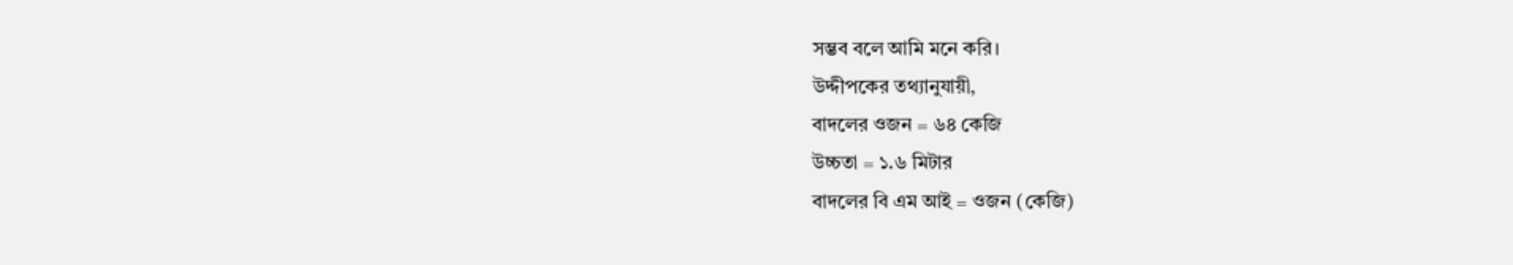সম্ভব বলে আমি মনে করি।
উদ্দীপকের তথ্যানুযায়ী,
বাদলের ওজন = ৬৪ কেজি
উচ্চতা = ১.৬ মিটার
বাদলের বি এম আই = ওজন (কেজি)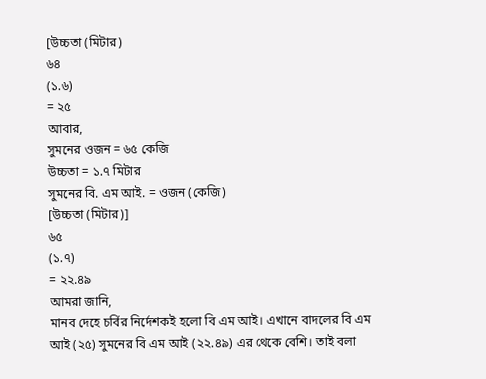[উচ্চতা (মিটার)
৬৪
(১.৬)
= ২৫
আবার,
সুমনের ওজন = ৬৫ কেজি
উচ্চতা = ১.৭ মিটার
সুমনের বি. এম আই. = ওজন (কেজি)
[উচ্চতা (মিটার)]
৬৫
(১.৭)
= ২২.৪৯
আমরা জানি,
মানব দেহে চর্বির নির্দেশকই হলো বি এম আই। এখানে বাদলের বি এম আই (২৫) সুমনের বি এম আই (২২.৪৯) এর থেকে বেশি। তাই বলা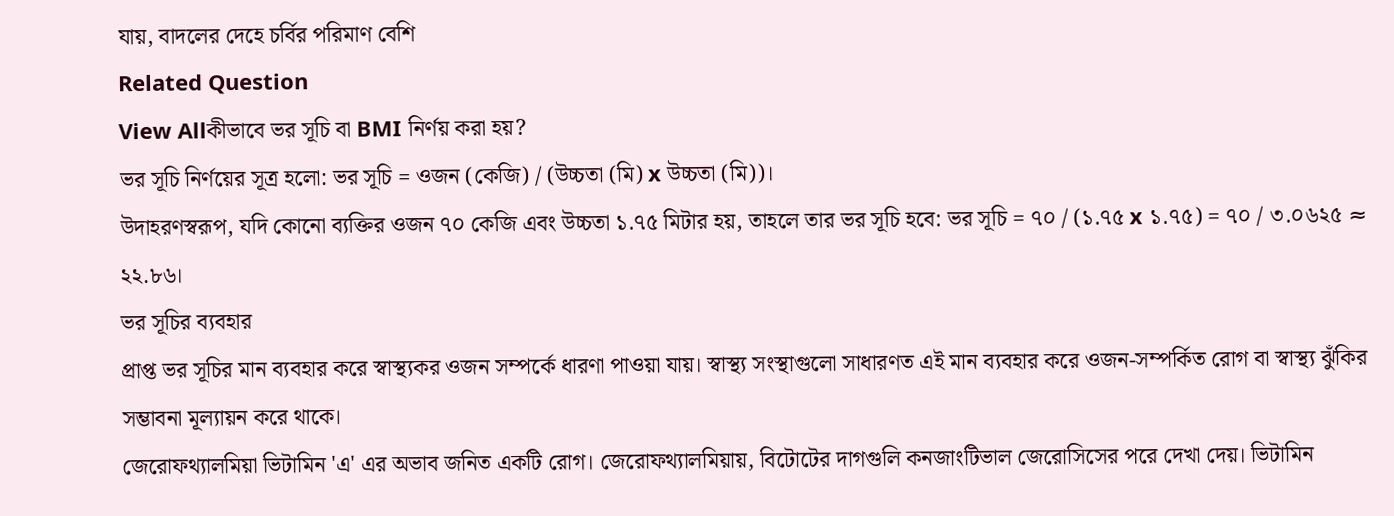যায়, বাদলের দেহে চর্বির পরিমাণ বেশি
Related Question
View Allকীভাবে ভর সূচি বা BMI নির্ণয় করা হয়?
ভর সূচি নির্ণয়ের সূত্র হলো: ভর সূচি = ওজন (কেজি) / (উচ্চতা (মি) x উচ্চতা (মি))।
উদাহরণস্বরূপ, যদি কোনো ব্যক্তির ওজন ৭০ কেজি এবং উচ্চতা ১.৭৫ মিটার হয়, তাহলে তার ভর সূচি হবে: ভর সূচি = ৭০ / (১.৭৫ x ১.৭৫) = ৭০ / ৩.০৬২৫ ≈ ২২.৮৬।
ভর সূচির ব্যবহার
প্রাপ্ত ভর সূচির মান ব্যবহার করে স্বাস্থ্যকর ওজন সম্পর্কে ধারণা পাওয়া যায়। স্বাস্থ্য সংস্থাগুলো সাধারণত এই মান ব্যবহার করে ওজন-সম্পর্কিত রোগ বা স্বাস্থ্য ঝুঁকির সম্ভাবনা মূল্যায়ন করে থাকে।
জেরোফথ্যালমিয়া ভিটামিন 'এ' এর অভাব জনিত একটি রোগ। জেরোফথ্যালমিয়ায়, বিটোটের দাগগুলি কনজাংটিভাল জেরোসিসের পরে দেখা দেয়। ভিটামিন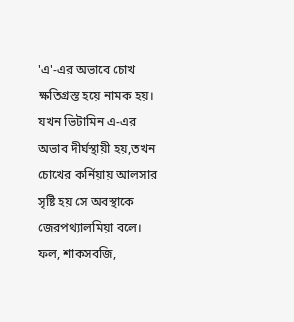'এ'-এর অভাবে চোখ ক্ষতিগ্রস্ত হয়ে নামক হয়। যখন ভিটামিন এ-এর অভাব দীর্ঘস্থায়ী হয়,তখন চোখের কর্নিয়ায় আলসার সৃষ্টি হয় সে অবস্থাকে জেরপথ্যালমিয়া বলে।
ফল, শাকসবজি,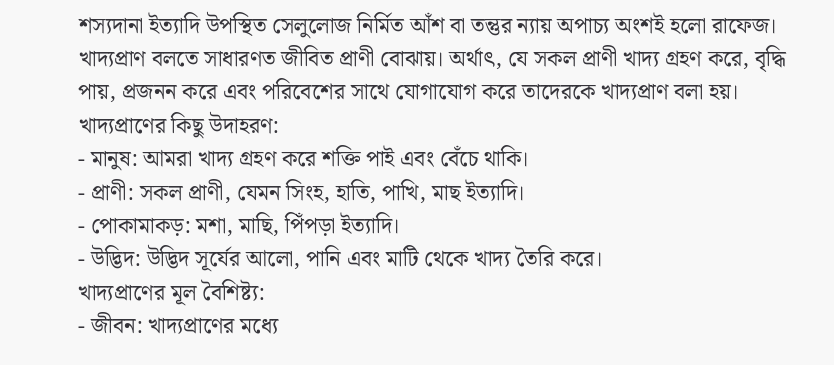শস্যদানা ইত্যাদি উপস্থিত সেলুলোজ নির্মিত আঁশ বা তন্তুর ন্যায় অপাচ্য অংশই হলো রাফেজ।
খাদ্যপ্রাণ বলতে সাধারণত জীবিত প্রাণী বোঝায়। অর্থাৎ, যে সকল প্রাণী খাদ্য গ্রহণ করে, বৃদ্ধি পায়, প্রজনন করে এবং পরিবেশের সাথে যোগাযোগ করে তাদেরকে খাদ্যপ্রাণ বলা হয়।
খাদ্যপ্রাণের কিছু উদাহরণ:
- মানুষ: আমরা খাদ্য গ্রহণ করে শক্তি পাই এবং বেঁচে থাকি।
- প্রাণী: সকল প্রাণী, যেমন সিংহ, হাতি, পাখি, মাছ ইত্যাদি।
- পোকামাকড়: মশা, মাছি, পিঁপড়া ইত্যাদি।
- উদ্ভিদ: উদ্ভিদ সূর্যের আলো, পানি এবং মাটি থেকে খাদ্য তৈরি করে।
খাদ্যপ্রাণের মূল বৈশিষ্ট্য:
- জীবন: খাদ্যপ্রাণের মধ্যে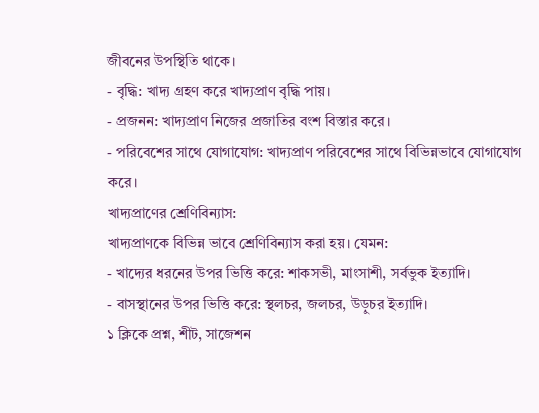জীবনের উপস্থিতি থাকে।
- বৃদ্ধি: খাদ্য গ্রহণ করে খাদ্যপ্রাণ বৃদ্ধি পায়।
- প্রজনন: খাদ্যপ্রাণ নিজের প্রজাতির বংশ বিস্তার করে।
- পরিবেশের সাথে যোগাযোগ: খাদ্যপ্রাণ পরিবেশের সাথে বিভিন্নভাবে যোগাযোগ করে।
খাদ্যপ্রাণের শ্রেণিবিন্যাস:
খাদ্যপ্রাণকে বিভিন্ন ভাবে শ্রেণিবিন্যাস করা হয়। যেমন:
- খাদ্যের ধরনের উপর ভিত্তি করে: শাকসভী, মাংসাশী, সর্বভুক ইত্যাদি।
- বাসস্থানের উপর ভিত্তি করে: স্থলচর, জলচর, উড়ুচর ইত্যাদি।
১ ক্লিকে প্রশ্ন, শীট, সাজেশন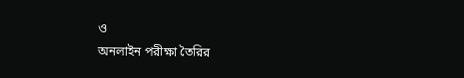ও
অনলাইন পরীক্ষা তৈরির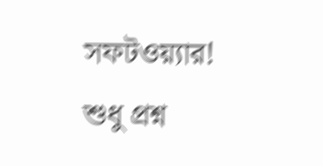সফটওয়্যার!
শুধু প্রশ্ন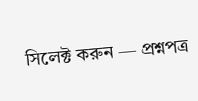সিলেক্ট করুন — প্রশ্নপত্র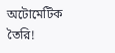অটোমেটিক তৈরি!